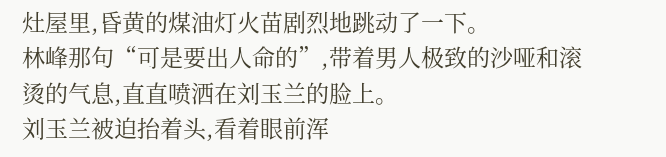灶屋里,昏黄的煤油灯火苗剧烈地跳动了一下。
林峰那句“可是要出人命的”,带着男人极致的沙哑和滚烫的气息,直直喷洒在刘玉兰的脸上。
刘玉兰被迫抬着头,看着眼前浑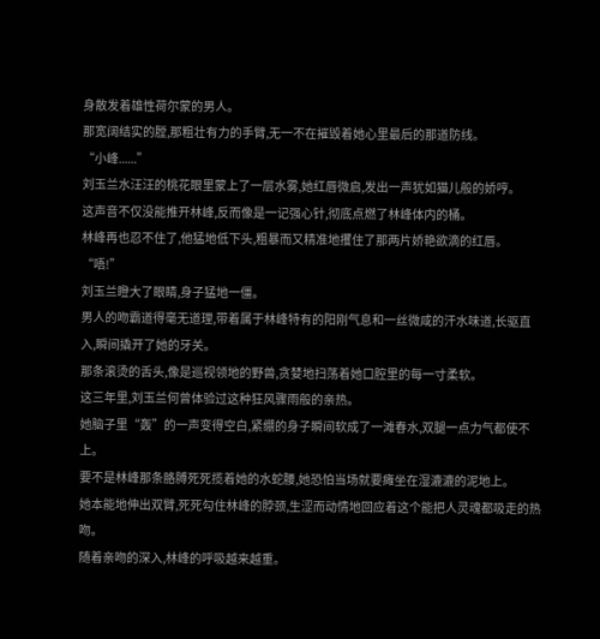身散发着雄性荷尔蒙的男人。
那宽阔结实的膛,那粗壮有力的手臂,无一不在摧毁着她心里最后的那道防线。
“小峰......”
刘玉兰水汪汪的桃花眼里蒙上了一层水雾,她红唇微启,发出一声犹如猫儿般的娇哼。
这声音不仅没能推开林峰,反而像是一记强心针,彻底点燃了林峰体内的桶。
林峰再也忍不住了,他猛地低下头,粗暴而又精准地攫住了那两片娇艳欲滴的红唇。
“唔!”
刘玉兰瞪大了眼睛,身子猛地一僵。
男人的吻霸道得毫无道理,带着属于林峰特有的阳刚气息和一丝微咸的汗水味道,长驱直入,瞬间撬开了她的牙关。
那条滚烫的舌头,像是巡视领地的野兽,贪婪地扫荡着她口腔里的每一寸柔软。
这三年里,刘玉兰何曾体验过这种狂风骤雨般的亲热。
她脑子里“轰”的一声变得空白,紧绷的身子瞬间软成了一滩春水,双腿一点力气都使不上。
要不是林峰那条胳膊死死揽着她的水蛇腰,她恐怕当场就要瘫坐在湿漉漉的泥地上。
她本能地伸出双臂,死死勾住林峰的脖颈,生涩而动情地回应着这个能把人灵魂都吸走的热吻。
随着亲吻的深入,林峰的呼吸越来越重。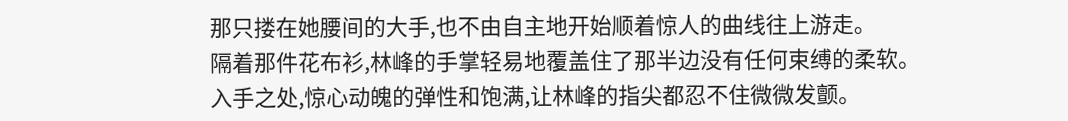那只搂在她腰间的大手,也不由自主地开始顺着惊人的曲线往上游走。
隔着那件花布衫,林峰的手掌轻易地覆盖住了那半边没有任何束缚的柔软。
入手之处,惊心动魄的弹性和饱满,让林峰的指尖都忍不住微微发颤。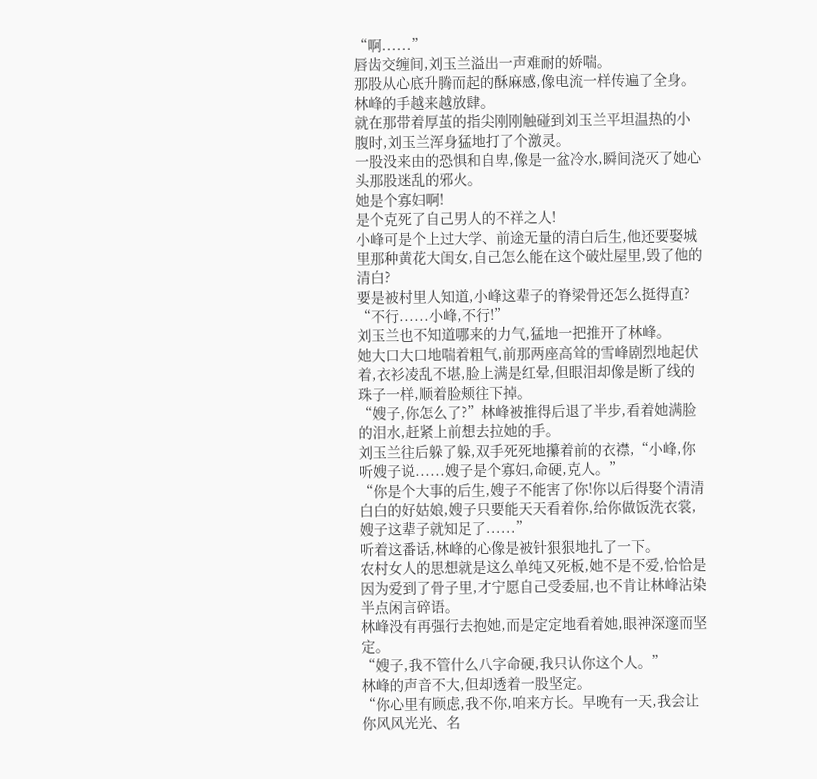“啊......”
唇齿交缠间,刘玉兰溢出一声难耐的娇喘。
那股从心底升腾而起的酥麻感,像电流一样传遍了全身。
林峰的手越来越放肆。
就在那带着厚茧的指尖刚刚触碰到刘玉兰平坦温热的小腹时,刘玉兰浑身猛地打了个激灵。
一股没来由的恐惧和自卑,像是一盆冷水,瞬间浇灭了她心头那股迷乱的邪火。
她是个寡妇啊!
是个克死了自己男人的不祥之人!
小峰可是个上过大学、前途无量的清白后生,他还要娶城里那种黄花大闺女,自己怎么能在这个破灶屋里,毁了他的清白?
要是被村里人知道,小峰这辈子的脊梁骨还怎么挺得直?
“不行......小峰,不行!”
刘玉兰也不知道哪来的力气,猛地一把推开了林峰。
她大口大口地喘着粗气,前那两座高耸的雪峰剧烈地起伏着,衣衫凌乱不堪,脸上满是红晕,但眼泪却像是断了线的珠子一样,顺着脸颊往下掉。
“嫂子,你怎么了?”林峰被推得后退了半步,看着她满脸的泪水,赶紧上前想去拉她的手。
刘玉兰往后躲了躲,双手死死地攥着前的衣襟,“小峰,你听嫂子说......嫂子是个寡妇,命硬,克人。”
“你是个大事的后生,嫂子不能害了你!你以后得娶个清清白白的好姑娘,嫂子只要能天天看着你,给你做饭洗衣裳,嫂子这辈子就知足了......”
听着这番话,林峰的心像是被针狠狠地扎了一下。
农村女人的思想就是这么单纯又死板,她不是不爱,恰恰是因为爱到了骨子里,才宁愿自己受委屈,也不肯让林峰沾染半点闲言碎语。
林峰没有再强行去抱她,而是定定地看着她,眼神深邃而坚定。
“嫂子,我不管什么八字命硬,我只认你这个人。”
林峰的声音不大,但却透着一股坚定。
“你心里有顾虑,我不你,咱来方长。早晚有一天,我会让你风风光光、名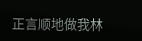正言顺地做我林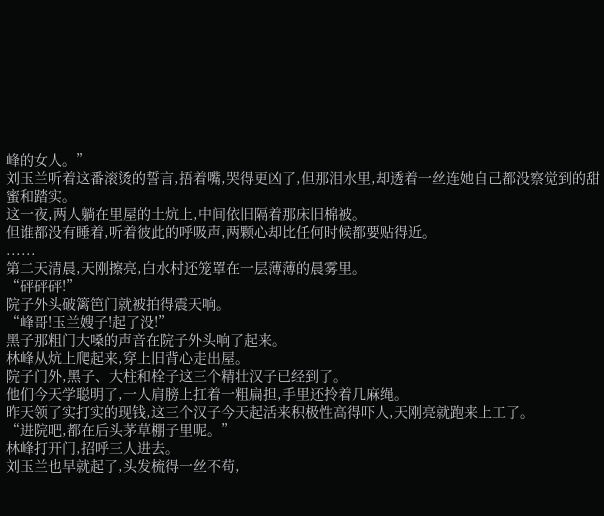峰的女人。”
刘玉兰听着这番滚烫的誓言,捂着嘴,哭得更凶了,但那泪水里,却透着一丝连她自己都没察觉到的甜蜜和踏实。
这一夜,两人躺在里屋的土炕上,中间依旧隔着那床旧棉被。
但谁都没有睡着,听着彼此的呼吸声,两颗心却比任何时候都要贴得近。
......
第二天清晨,天刚擦亮,白水村还笼罩在一层薄薄的晨雾里。
“砰砰砰!”
院子外头破篱笆门就被拍得震天响。
“峰哥!玉兰嫂子!起了没!”
黑子那粗门大嗓的声音在院子外头响了起来。
林峰从炕上爬起来,穿上旧背心走出屋。
院子门外,黑子、大柱和栓子这三个精壮汉子已经到了。
他们今天学聪明了,一人肩膀上扛着一粗扁担,手里还拎着几麻绳。
昨天领了实打实的现钱,这三个汉子今天起活来积极性高得吓人,天刚亮就跑来上工了。
“进院吧,都在后头茅草棚子里呢。”
林峰打开门,招呼三人进去。
刘玉兰也早就起了,头发梳得一丝不苟,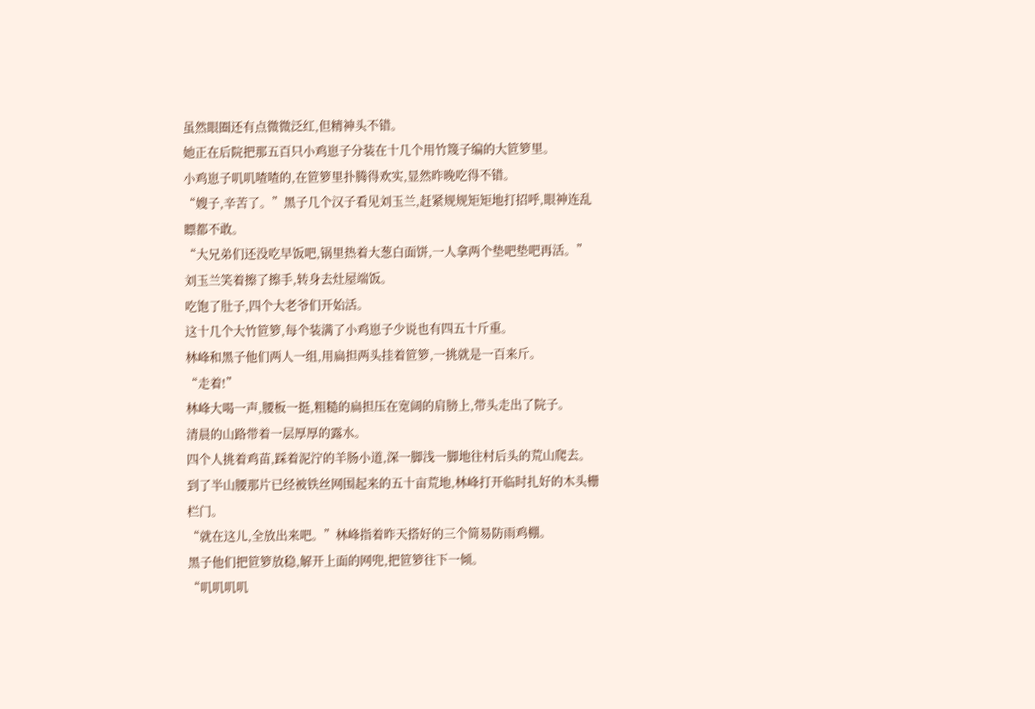虽然眼圈还有点微微泛红,但精神头不错。
她正在后院把那五百只小鸡崽子分装在十几个用竹篾子编的大笸箩里。
小鸡崽子叽叽喳喳的,在笸箩里扑腾得欢实,显然昨晚吃得不错。
“嫂子,辛苦了。”黑子几个汉子看见刘玉兰,赶紧规规矩矩地打招呼,眼神连乱瞟都不敢。
“大兄弟们还没吃早饭吧,锅里热着大葱白面饼,一人拿两个垫吧垫吧再活。”
刘玉兰笑着擦了擦手,转身去灶屋端饭。
吃饱了肚子,四个大老爷们开始活。
这十几个大竹笸箩,每个装满了小鸡崽子少说也有四五十斤重。
林峰和黑子他们两人一组,用扁担两头挂着笸箩,一挑就是一百来斤。
“走着!”
林峰大喝一声,腰板一挺,粗糙的扁担压在宽阔的肩膀上,带头走出了院子。
清晨的山路带着一层厚厚的露水。
四个人挑着鸡苗,踩着泥泞的羊肠小道,深一脚浅一脚地往村后头的荒山爬去。
到了半山腰那片已经被铁丝网围起来的五十亩荒地,林峰打开临时扎好的木头栅栏门。
“就在这儿,全放出来吧。”林峰指着昨天搭好的三个简易防雨鸡棚。
黑子他们把笸箩放稳,解开上面的网兜,把笸箩往下一倾。
“叽叽叽叽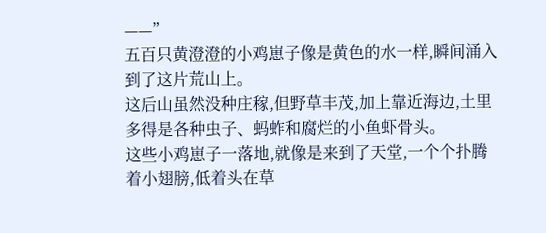——”
五百只黄澄澄的小鸡崽子像是黄色的水一样,瞬间涌入到了这片荒山上。
这后山虽然没种庄稼,但野草丰茂,加上靠近海边,土里多得是各种虫子、蚂蚱和腐烂的小鱼虾骨头。
这些小鸡崽子一落地,就像是来到了天堂,一个个扑腾着小翅膀,低着头在草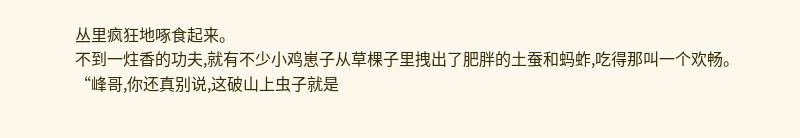丛里疯狂地啄食起来。
不到一炷香的功夫,就有不少小鸡崽子从草棵子里拽出了肥胖的土蚕和蚂蚱,吃得那叫一个欢畅。
“峰哥,你还真别说,这破山上虫子就是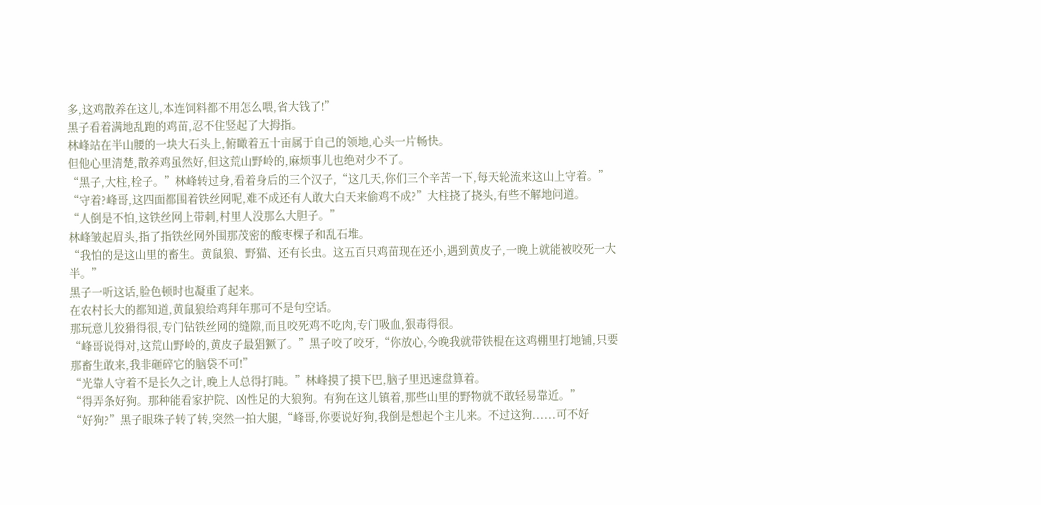多,这鸡散养在这儿,本连饲料都不用怎么喂,省大钱了!”
黑子看着满地乱跑的鸡苗,忍不住竖起了大拇指。
林峰站在半山腰的一块大石头上,俯瞰着五十亩属于自己的领地,心头一片畅快。
但他心里清楚,散养鸡虽然好,但这荒山野岭的,麻烦事儿也绝对少不了。
“黑子,大柱,栓子。”林峰转过身,看着身后的三个汉子,“这几天,你们三个辛苦一下,每天轮流来这山上守着。”
“守着?峰哥,这四面都围着铁丝网呢,难不成还有人敢大白天来偷鸡不成?”大柱挠了挠头,有些不解地问道。
“人倒是不怕,这铁丝网上带刺,村里人没那么大胆子。”
林峰皱起眉头,指了指铁丝网外围那茂密的酸枣棵子和乱石堆。
“我怕的是这山里的畜生。黄鼠狼、野猫、还有长虫。这五百只鸡苗现在还小,遇到黄皮子,一晚上就能被咬死一大半。”
黑子一听这话,脸色顿时也凝重了起来。
在农村长大的都知道,黄鼠狼给鸡拜年那可不是句空话。
那玩意儿狡猾得很,专门钻铁丝网的缝隙,而且咬死鸡不吃肉,专门吸血,狠毒得很。
“峰哥说得对,这荒山野岭的,黄皮子最猖獗了。”黑子咬了咬牙,“你放心,今晚我就带铁棍在这鸡棚里打地铺,只要那畜生敢来,我非砸碎它的脑袋不可!”
“光靠人守着不是长久之计,晚上人总得打盹。”林峰摸了摸下巴,脑子里迅速盘算着。
“得弄条好狗。那种能看家护院、凶性足的大狼狗。有狗在这儿镇着,那些山里的野物就不敢轻易靠近。”
“好狗?”黑子眼珠子转了转,突然一拍大腿,“峰哥,你要说好狗,我倒是想起个主儿来。不过这狗......可不好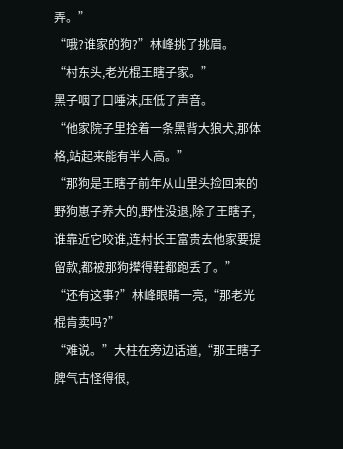弄。”
“哦?谁家的狗?”林峰挑了挑眉。
“村东头,老光棍王瞎子家。”
黑子咽了口唾沫,压低了声音。
“他家院子里拴着一条黑背大狼犬,那体格,站起来能有半人高。”
“那狗是王瞎子前年从山里头捡回来的野狗崽子养大的,野性没退,除了王瞎子,谁靠近它咬谁,连村长王富贵去他家要提留款,都被那狗撵得鞋都跑丢了。”
“还有这事?”林峰眼睛一亮,“那老光棍肯卖吗?”
“难说。”大柱在旁边话道,“那王瞎子脾气古怪得很,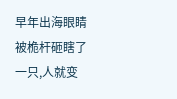早年出海眼睛被桅杆砸瞎了一只,人就变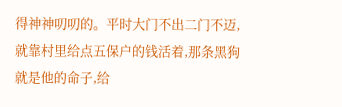得神神叨叨的。平时大门不出二门不迈,就靠村里给点五保户的钱活着,那条黑狗就是他的命子,给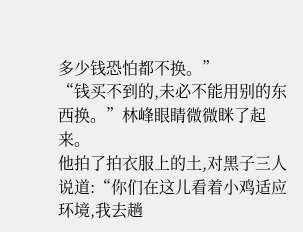多少钱恐怕都不换。”
“钱买不到的,未必不能用别的东西换。”林峰眼睛微微眯了起来。
他拍了拍衣服上的土,对黑子三人说道:“你们在这儿看着小鸡适应环境,我去趟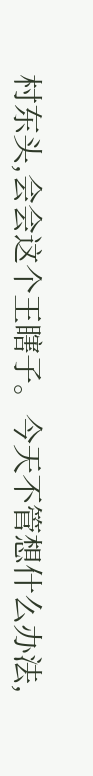村东头,会会这个王瞎子。今天不管想什么办法,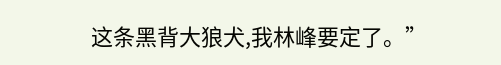这条黑背大狼犬,我林峰要定了。”